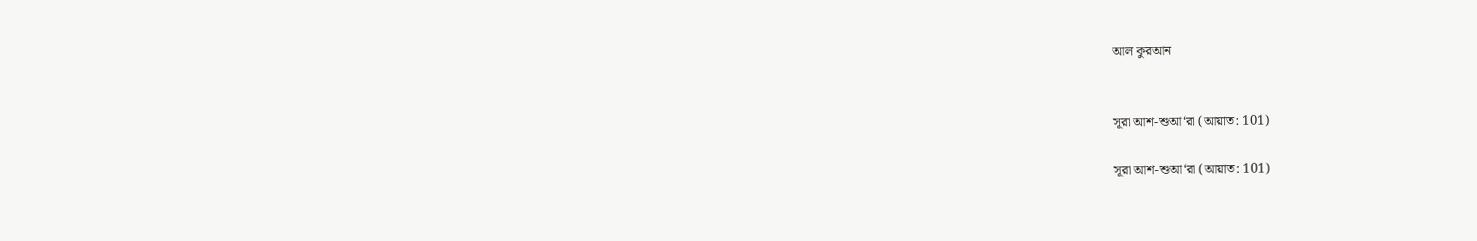আল কুরআন


সূরা আশ-শুআ‘রা (আয়াত: 101)

সূরা আশ-শুআ‘রা (আয়াত: 101)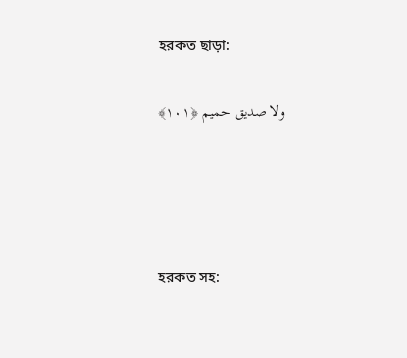হরকত ছাড়া:

ولا صديق حميم ﴿١٠١﴾




হরকত সহ: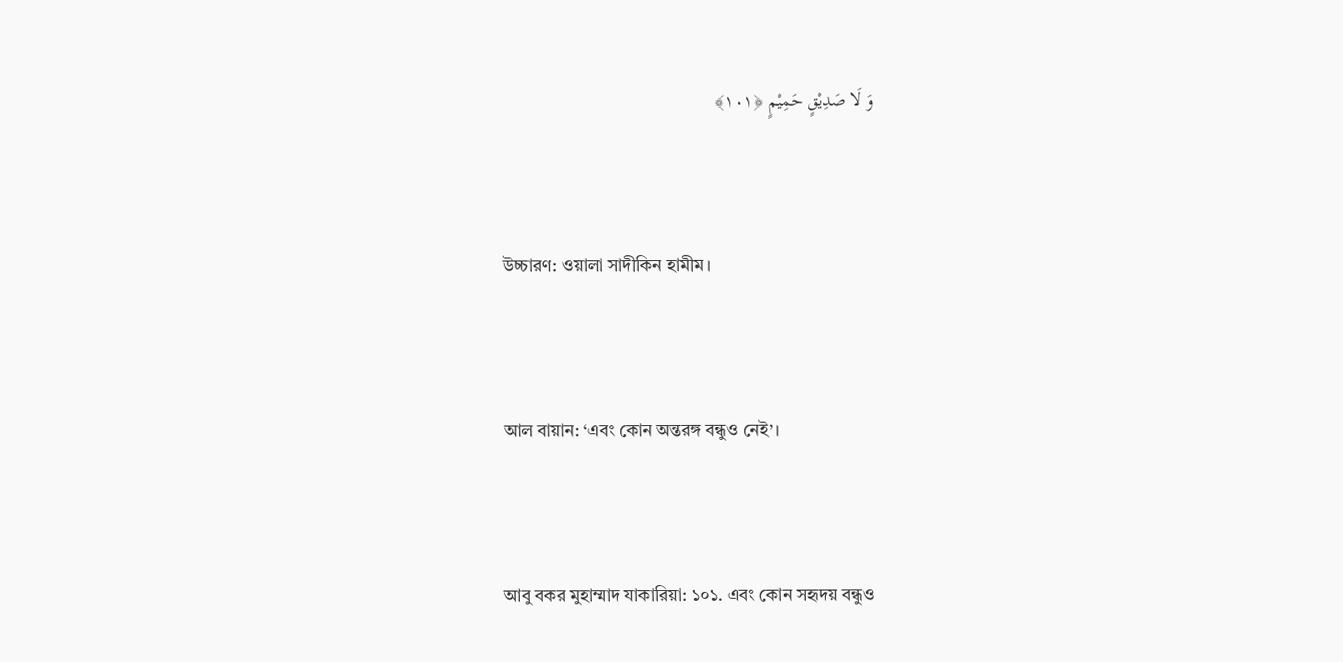وَ لَا صَدِیْقٍ حَمِیْمٍ ﴿۱۰۱﴾




উচ্চারণ: ওয়ালা সাদীকিন হামীম।




আল বায়ান: ‘এবং কোন অন্তরঙ্গ বন্ধুও নেই’।




আবু বকর মুহাম্মাদ যাকারিয়া: ১০১. এবং কোন সহৃদয় বন্ধুও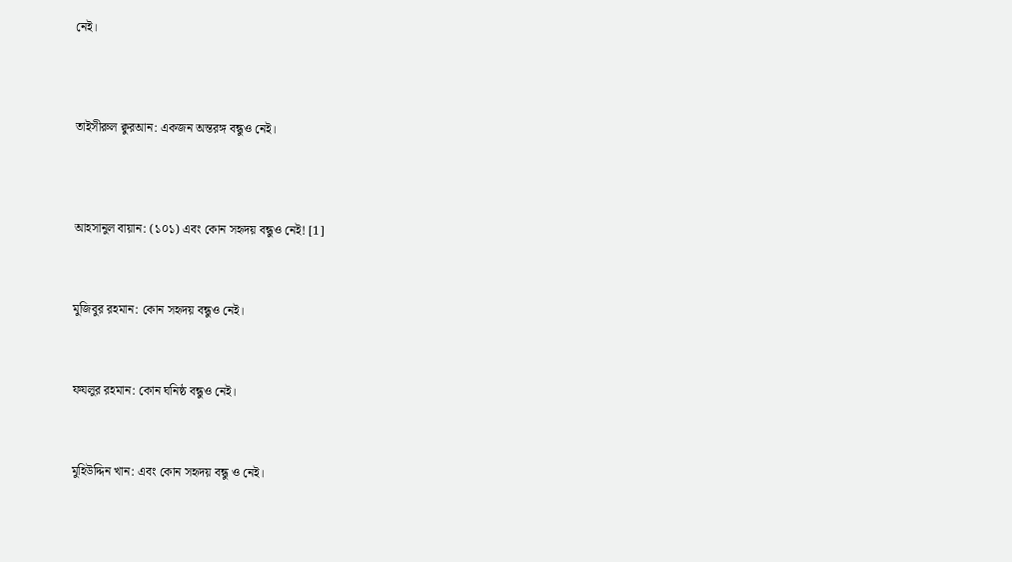নেই।




তাইসীরুল ক্বুরআন: একজন অন্তরঙ্গ বন্ধুও নেই।




আহসানুল বায়ান: (১০১) এবং কোন সহৃদয় বন্ধুও নেই! [1]



মুজিবুর রহমান: কোন সহৃদয় বন্ধুও নেই।



ফযলুর রহমান: কোন ঘনিষ্ঠ বন্ধুও নেই।



মুহিউদ্দিন খান: এবং কোন সহৃদয় বন্ধু ও নেই।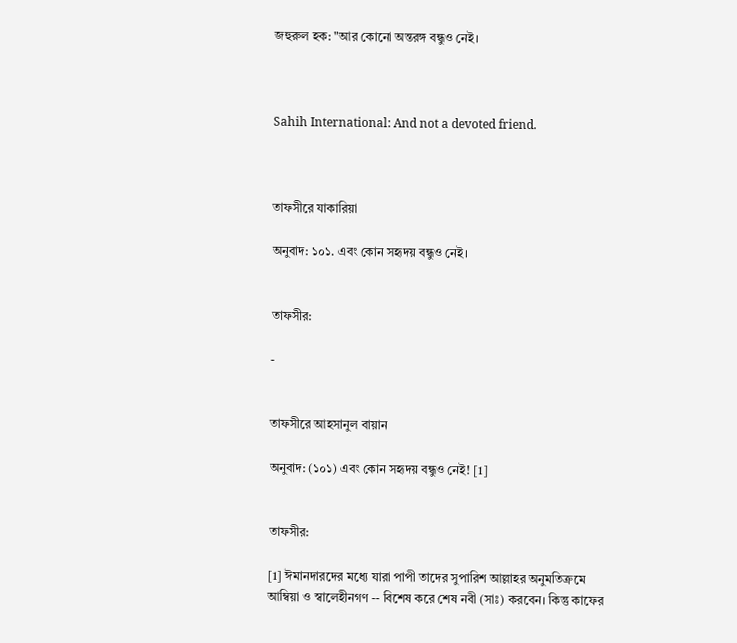জহুরুল হক: "আর কোনো অন্তরঙ্গ বন্ধুও নেই।



Sahih International: And not a devoted friend.



তাফসীরে যাকারিয়া

অনুবাদ: ১০১. এবং কোন সহৃদয় বন্ধুও নেই।


তাফসীর:

-


তাফসীরে আহসানুল বায়ান

অনুবাদ: (১০১) এবং কোন সহৃদয় বন্ধুও নেই! [1]


তাফসীর:

[1] ঈমানদারদের মধ্যে যারা পাপী তাদের সুপারিশ আল্লাহর অনুমতিক্রমে আম্বিয়া ও স্বালেহীনগণ -- বিশেষ করে শেষ নবী (সাঃ) করবেন। কিন্তু কাফের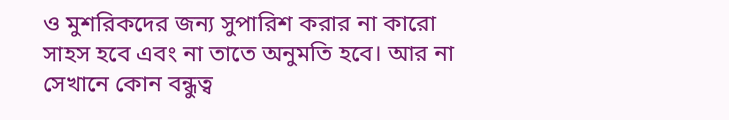ও মুশরিকদের জন্য সুপারিশ করার না কারো সাহস হবে এবং না তাতে অনুমতি হবে। আর না সেখানে কোন বন্ধুত্ব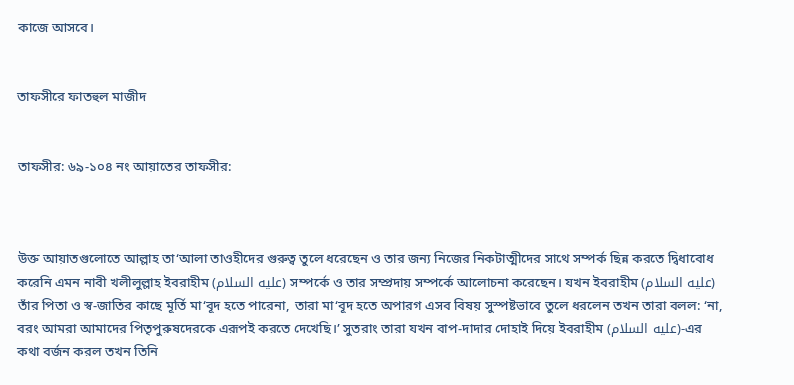কাজে আসবে।


তাফসীরে ফাতহুল মাজীদ


তাফসীর: ৬৯-১০৪ নং আয়াতের তাফসীর:



উক্ত আয়াতগুলোতে আল্লাহ তা‘আলা তাওহীদের গুরুত্ব তুলে ধরেছেন ও তার জন্য নিজের নিকটাত্মীদের সাথে সম্পর্ক ছিন্ন করতে দ্বিধাবোধ করেনি এমন নাবী খলীলুল্লাহ ইবরাহীম (عليه السلام) সম্পর্কে ও তার সম্প্রদায় সম্পর্কে আলোচনা করেছেন। যখন ইবরাহীম (عليه السلام) তাঁর পিতা ও স্ব-জাতির কাছে মূর্তি মা‘বূদ হতে পারেনা, তারা মা‘বূদ হতে অপারগ এসব বিষয় সুস্পষ্টভাবে তুলে ধরলেন তখন তারা বলল: ‘না, বরং আমরা আমাদের পিতৃপুরুষদেরকে এরূপই করতে দেখেছি।’ সুতরাং তারা যখন বাপ-দাদার দোহাই দিয়ে ইবরাহীম (عليه السلام)-এর কথা বর্জন করল তখন তিনি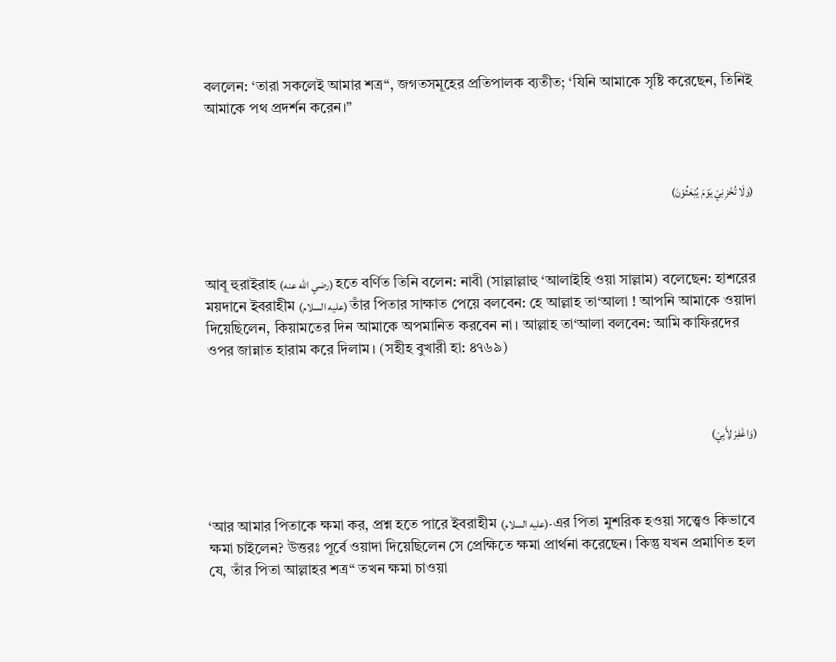বললেন: ‘তারা সকলেই আমার শত্র“, জগতসমূহের প্রতিপালক ব্যতীত; ‘যিনি আমাকে সৃষ্টি করেছেন, তিনিই আমাকে পথ প্রদর্শন করেন।”



(وَلَا تُخْزِنِيْ يَوْمَ يُبْعَثُوْنَ)



আবূ হুরাইরাহ (رضي الله عنه) হতে বর্ণিত তিনি বলেন: নাবী (সাল্লাল্লাহু ‘আলাইহি ওয়া সাল্লাম) বলেছেন: হাশরের ময়দানে ইবরাহীম (عليه السلام) তাঁর পিতার সাক্ষাত পেয়ে বলবেন: হে আল্লাহ তা‘আলা ! আপনি আমাকে ওয়াদা দিয়েছিলেন, কিয়ামতের দিন আমাকে অপমানিত করবেন না। আল্লাহ তা‘আলা বলবেন: আমি কাফিরদের ওপর জান্নাত হারাম করে দিলাম। (সহীহ বুখারী হা: ৪৭৬৯)



(وَاغْفِرْ لِأَبِيْ)



‘আর আমার পিতাকে ক্ষমা কর, প্রশ্ন হতে পারে ইবরাহীম (عليه السلام)-এর পিতা মুশরিক হওয়া সত্ত্বেও কিভাবে ক্ষমা চাইলেন? উত্তরঃ পূর্বে ওয়াদা দিয়েছিলেন সে প্রেক্ষিতে ক্ষমা প্রার্থনা করেছেন। কিন্তু যখন প্রমাণিত হল যে, তাঁর পিতা আল্লাহর শত্র“ তখন ক্ষমা চাওয়া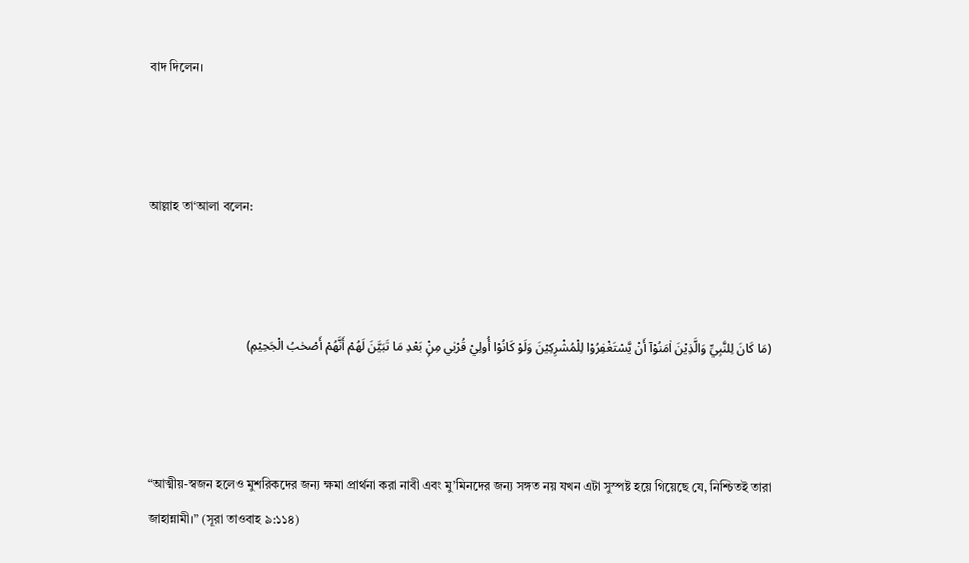বাদ দিলেন।



আল্লাহ তা‘আলা বলেন:



(مَا كَانَ لِلنَّبِيِّ وَالَّذِيْنَ اٰمَنُوْآ أَنْ يَّسْتَغْفِرُوْا لِلْمُشْرِكِيْنَ وَلَوْ كَانُوْا أُولِيْ قُرْبٰي مِنْۭ بَعْدِ مَا تَبَيَّنَ لَهُمْ أَنَّهُمْ أَصْحٰبُ الْجَحِيْمِ)



“আত্মীয়-স্বজন হলেও মুশরিকদের জন্য ক্ষমা প্রার্থনা করা নাবী এবং মু’মিনদের জন্য সঙ্গত নয় যখন এটা সুস্পষ্ট হয়ে গিয়েছে যে, নিশ্চিতই তারা জাহান্নামী।” (সূরা তাওবাহ ৯:১১৪)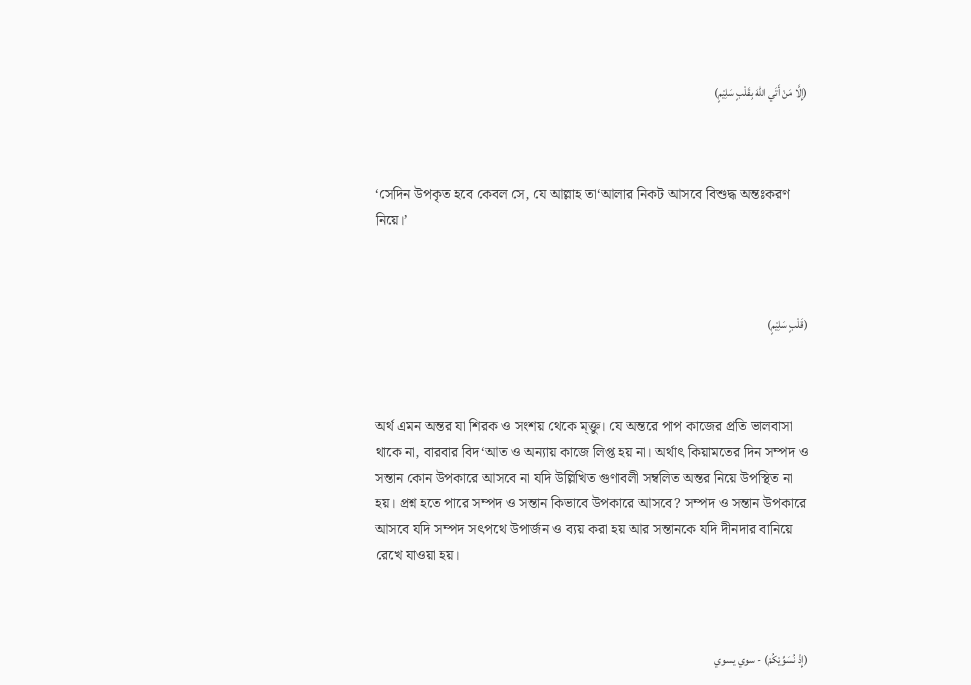(إِلَّا مَنْ أَتَي اللّٰهَ بِقَلْبٍ سَلِيْمٍ)



‘সেদিন উপকৃত হবে কেবল সে, যে আল্লাহ তা‘আলার নিকট আসবে বিশুদ্ধ অন্তঃকরণ নিয়ে।’



(قَلْبٍ سَلِيْمٍ)



অর্থ এমন অন্তর যা শিরক ও সংশয় থেকে ম্ক্তু। যে অন্তরে পাপ কাজের প্রতি ভালবাসা থাকে না, বারবার বিদ‘আত ও অন্যায় কাজে লিপ্ত হয় না। অর্থাৎ কিয়ামতের দিন সম্পদ ও সন্তান কোন উপকারে আসবে না যদি উল্লিখিত গুণাবলী সম্বলিত অন্তর নিয়ে উপস্থিত না হয়। প্রশ্ন হতে পারে সম্পদ ও সন্তান কিভাবে উপকারে আসবে? সম্পদ ও সন্তান উপকারে আসবে যদি সম্পদ সৎপথে উপার্জন ও ব্যয় করা হয় আর সন্তানকে যদি দীনদার বানিয়ে রেখে যাওয়া হয়।



(إِذْ نُسَوِّيْكُمْ) - سوي يسوي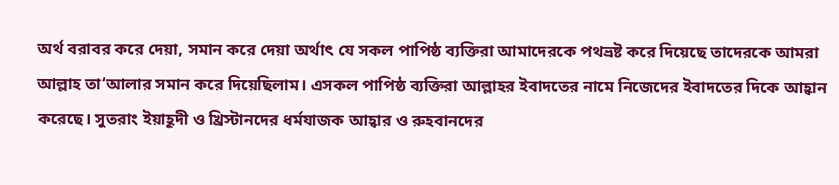অর্থ বরাবর করে দেয়া, সমান করে দেয়া অর্থাৎ যে সকল পাপিষ্ঠ ব্যক্তিরা আমাদেরকে পথভ্রষ্ট করে দিয়েছে তাদেরকে আমরা আল্লাহ তা‘আলার সমান করে দিয়েছিলাম। এসকল পাপিষ্ঠ ব্যক্তিরা আল্লাহর ইবাদতের নামে নিজেদের ইবাদতের দিকে আহ্বান করেছে। সুতরাং ইয়াহূদী ও খ্রিস্টানদের ধর্মযাজক আহ্বার ও রুহবানদের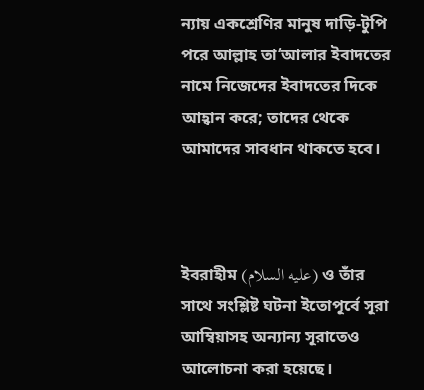ন্যায় একশ্রেণির মানুষ দাড়ি-টুপি পরে আল্লাহ তা‘আলার ইবাদতের নামে নিজেদের ইবাদতের দিকে আহ্বান করে; তাদের থেকে আমাদের সাবধান থাকতে হবে।



ইবরাহীম (عليه السلام) ও তাঁর সাথে সংশ্লিষ্ট ঘটনা ইতোপূর্বে সূরা আম্বিয়াসহ অন্যান্য সূরাতেও আলোচনা করা হয়েছে।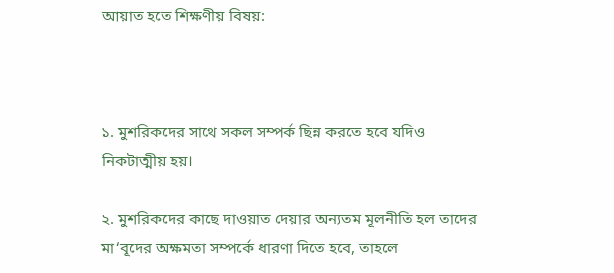আয়াত হতে শিক্ষণীয় বিষয়:



১. মুশরিকদের সাথে সকল সম্পর্ক ছিন্ন করতে হবে যদিও নিকটাত্মীয় হয়।

২. মুশরিকদের কাছে দাওয়াত দেয়ার অন্যতম মূলনীতি হল তাদের মা‘বূদের অক্ষমতা সম্পর্কে ধারণা দিতে হবে, তাহলে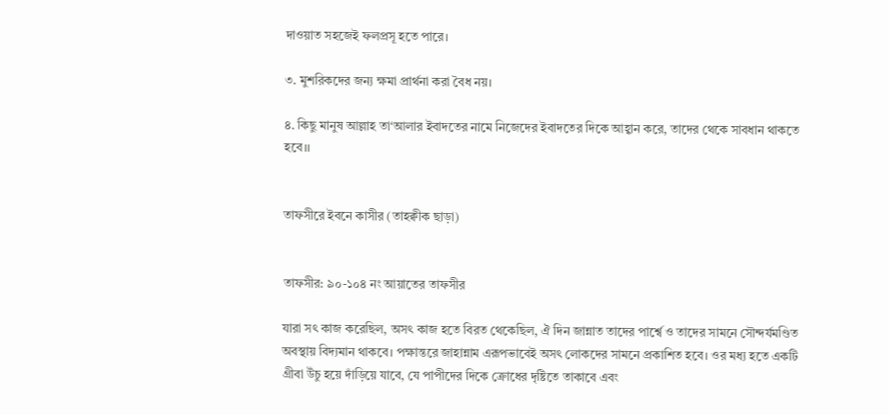দাওয়াত সহজেই ফলপ্রসূ হতে পারে।

৩. মুশরিকদের জন্য ক্ষমা প্রার্থনা করা বৈধ নয়।

৪. কিছু মানুষ আল্লাহ তা‘আলার ইবাদতের নামে নিজেদের ইবাদতের দিকে আহ্বান করে, তাদের থেকে সাবধান থাকতে হবে।।


তাফসীরে ইবনে কাসীর (তাহক্বীক ছাড়া)


তাফসীর: ৯০-১০৪ নং আয়াতের তাফসীর

যারা সৎ কাজ করেছিল, অসৎ কাজ হতে বিরত থেকেছিল, ঐ দিন জান্নাত তাদের পার্শ্বে ও তাদের সামনে সৌন্দর্যমণ্ডিত অবস্থায় বিদ্যমান থাকবে। পক্ষান্তরে জাহান্নাম এরূপভাবেই অসৎ লোকদের সামনে প্রকাশিত হবে। ওর মধ্য হতে একটি গ্রীবা উঁচু হয়ে দাঁড়িয়ে যাবে, যে পাপীদের দিকে ক্রোধের দৃষ্টিতে তাকাবে এবং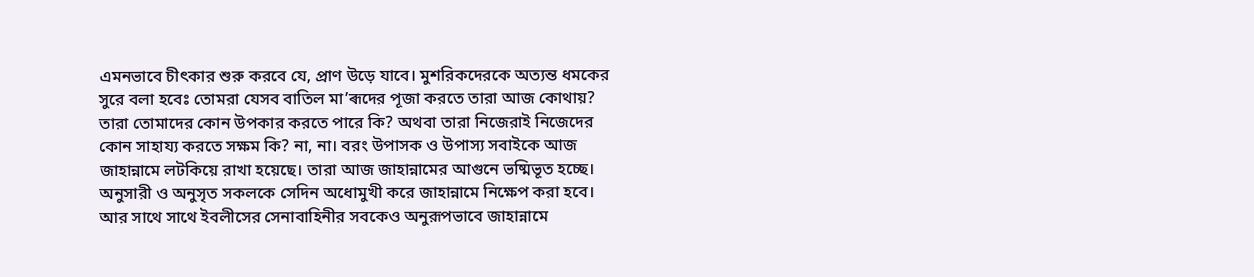এমনভাবে চীৎকার শুরু করবে যে, প্রাণ উড়ে যাবে। মুশরিকদেরকে অত্যন্ত ধমকের সুরে বলা হবেঃ তোমরা যেসব বাতিল মা’ৰূদের পূজা করতে তারা আজ কোথায়? তারা তোমাদের কোন উপকার করতে পারে কি? অথবা তারা নিজেরাই নিজেদের কোন সাহায্য করতে সক্ষম কি? না, না। বরং উপাসক ও উপাস্য সবাইকে আজ জাহান্নামে লটকিয়ে রাখা হয়েছে। তারা আজ জাহান্নামের আগুনে ভষ্মিভূত হচ্ছে। অনুসারী ও অনুসৃত সকলকে সেদিন অধোমুখী করে জাহান্নামে নিক্ষেপ করা হবে। আর সাথে সাথে ইবলীসের সেনাবাহিনীর সবকেও অনুরূপভাবে জাহান্নামে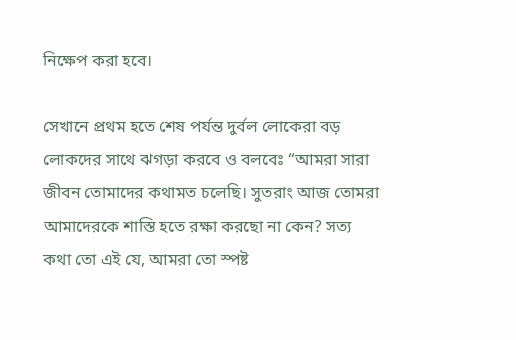নিক্ষেপ করা হবে।

সেখানে প্রথম হতে শেষ পর্যন্ত দুর্বল লোকেরা বড় লোকদের সাথে ঝগড়া করবে ও বলবেঃ “আমরা সারা জীবন তোমাদের কথামত চলেছি। সুতরাং আজ তোমরা আমাদেরকে শাস্তি হতে রক্ষা করছো না কেন? সত্য কথা তো এই যে, আমরা তো স্পষ্ট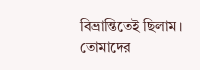বিভ্রান্তিতেই ছিলাম। তোমাদের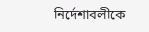নির্দেশাবলীকে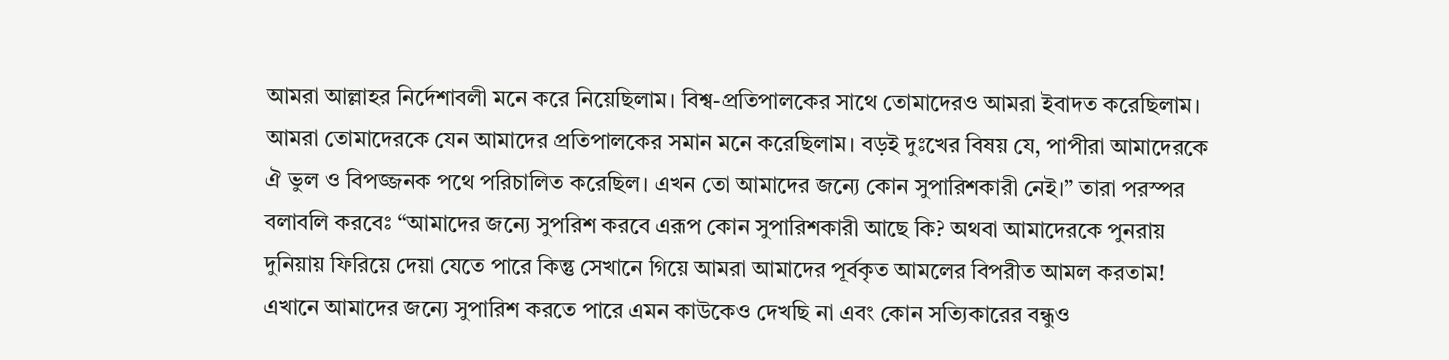আমরা আল্লাহর নির্দেশাবলী মনে করে নিয়েছিলাম। বিশ্ব-প্রতিপালকের সাথে তোমাদেরও আমরা ইবাদত করেছিলাম। আমরা তোমাদেরকে যেন আমাদের প্রতিপালকের সমান মনে করেছিলাম। বড়ই দুঃখের বিষয় যে, পাপীরা আমাদেরকে ঐ ভুল ও বিপজ্জনক পথে পরিচালিত করেছিল। এখন তো আমাদের জন্যে কোন সুপারিশকারী নেই।” তারা পরস্পর বলাবলি করবেঃ “আমাদের জন্যে সুপরিশ করবে এরূপ কোন সুপারিশকারী আছে কি? অথবা আমাদেরকে পুনরায় দুনিয়ায় ফিরিয়ে দেয়া যেতে পারে কিন্তু সেখানে গিয়ে আমরা আমাদের পূর্বকৃত আমলের বিপরীত আমল করতাম! এখানে আমাদের জন্যে সুপারিশ করতে পারে এমন কাউকেও দেখছি না এবং কোন সত্যিকারের বন্ধুও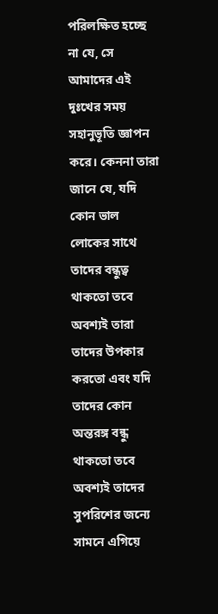পরিলক্ষিত হচ্ছে না যে, সে আমাদের এই দুঃখের সময় সহানুভূতি জ্ঞাপন করে। কেননা তারা জানে যে, যদি কোন ভাল লোকের সাথে তাদের বন্ধুত্ব থাকতো তবে অবশ্যই তারা তাদের উপকার করতো এবং যদি তাদের কোন অন্তরঙ্গ বন্ধু থাকতো তবে অবশ্যই তাদের সুপরিশের জন্যে সামনে এগিয়ে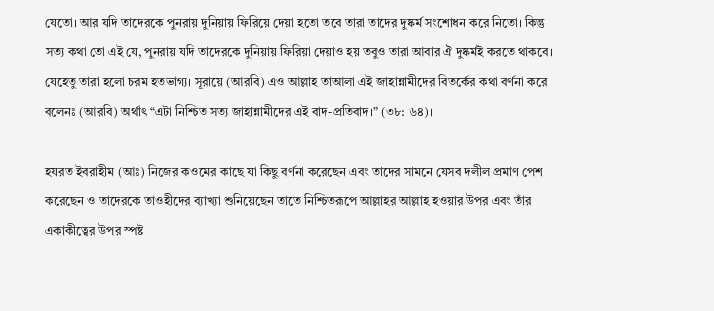যেতো। আর যদি তাদেরকে পুনরায় দুনিয়ায় ফিরিয়ে দেয়া হতো তবে তারা তাদের দুষ্কর্ম সংশোধন করে নিতো। কিন্তু সত্য কথা তো এই যে, পুনরায় যদি তাদেরকে দুনিয়ায় ফিরিয়া দেয়াও হয় তবুও তারা আবার ঐ দুষ্কর্মই করতে থাকবে। যেহেতু তারা হলো চরম হতভাগ্য। সূরায়ে (আরবি) এও আল্লাহ তাআলা এই জাহান্নামীদের বিতর্কের কথা বর্ণনা করে বলেনঃ (আরবি) অর্থাৎ “এটা নিশ্চিত সত্য জাহান্নামীদের এই বাদ-প্রতিবাদ।” (৩৮: ৬৪)।

হযরত ইবরাহীম (আঃ) নিজের কওমের কাছে যা কিছু বর্ণনা করেছেন এবং তাদের সামনে যেসব দলীল প্রমাণ পেশ করেছেন ও তাদেরকে তাওহীদের ব্যাখ্যা শুনিয়েছেন তাতে নিশ্চিতরূপে আল্লাহর আল্লাহ হওয়ার উপর এবং তাঁর একাকীত্বের উপর স্পষ্ট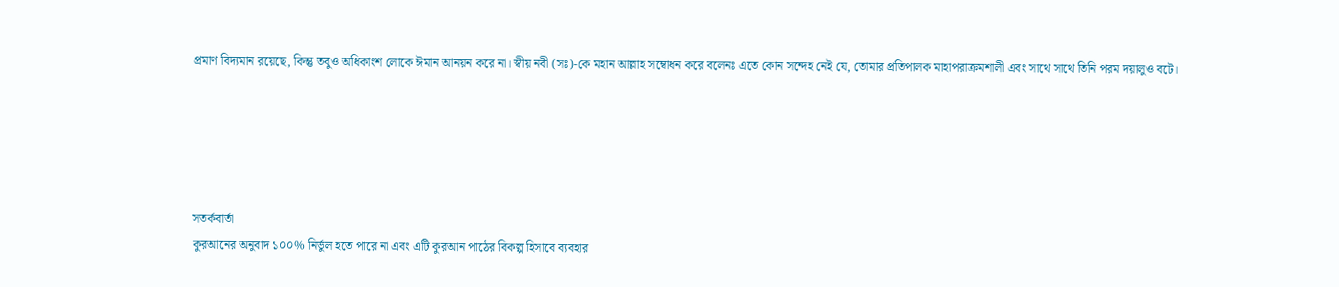প্রমাণ বিদ্যমান রয়েছে, কিন্তু তবুও অধিকাংশ লোকে ঈমান আনয়ন করে না। স্বীয় নবী (সঃ)-কে মহান আল্লাহ সম্বোধন করে বলেনঃ এতে কোন সন্দেহ নেই যে, তোমার প্রতিপালক মাহাপরাক্রমশালী এবং সাথে সাথে তিনি পরম দয়ালুও বটে।





সতর্কবার্তা
কুরআনের অনুবাদ ১০০% নির্ভুল হতে পারে না এবং এটি কুরআন পাঠের বিকল্প হিসাবে ব্যবহার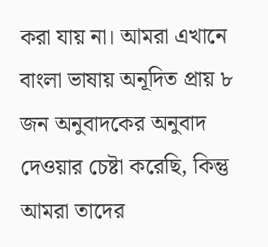করা যায় না। আমরা এখানে বাংলা ভাষায় অনূদিত প্রায় ৮ জন অনুবাদকের অনুবাদ দেওয়ার চেষ্টা করেছি, কিন্তু আমরা তাদের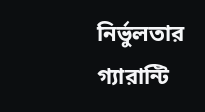নির্ভুলতার গ্যারান্টি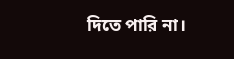দিতে পারি না।